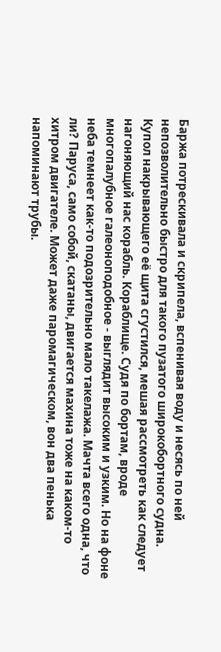Баржа потрескивала и скрипела, вспенивая воду и несясь по ней непозволительно быстро для такого пузатого широкобортного судна. Купол накрывающего её щита сгустился, мешая рассмотреть как следует нагоняющий нас корабль. Кораблище. Судя по бортам, вроде многопалубное галеоноподобное - выглядит высоким и узким. Но на фоне неба темнеет как-то подозрительно мало такелажа. Мачта всего одна, что ли? Паруса, само собой, скатаны, двигается махина тоже на каком-то хитром двигателе. Может даже паромагическом, вон два пенька напоминают трубы.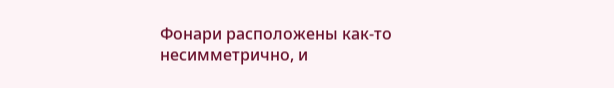Фонари расположены как-то несимметрично, и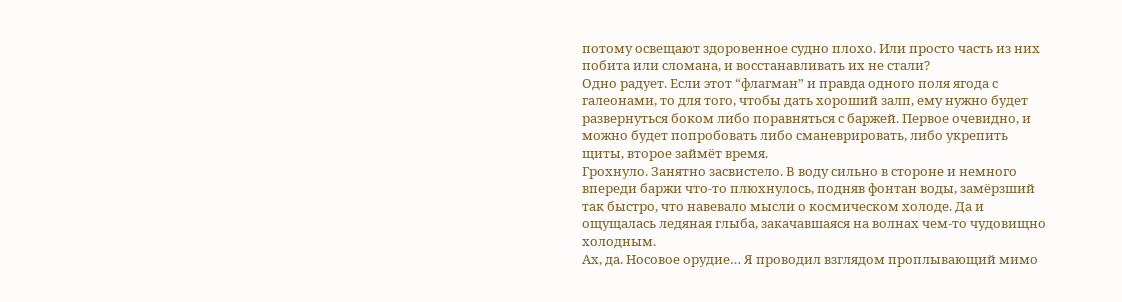потому освещают здоровенное судно плохо. Или просто часть из них побита или сломана, и восстанавливать их не стали?
Одно радует. Если этот “флагман” и правда одного поля ягода с галеонами, то для того, чтобы дать хороший залп, ему нужно будет развернуться боком либо поравняться с баржей. Первое очевидно, и можно будет попробовать либо сманеврировать, либо укрепить щиты, второе займёт время.
Грохнуло. Занятно засвистело. В воду сильно в стороне и немного впереди баржи что-то плюхнулось, подняв фонтан воды, замёрзший так быстро, что навевало мысли о космическом холоде. Да и ощущалась ледяная глыба, закачавшаяся на волнах чем-то чудовищно холодным.
Ах, да. Носовое орудие… Я проводил взглядом проплывающий мимо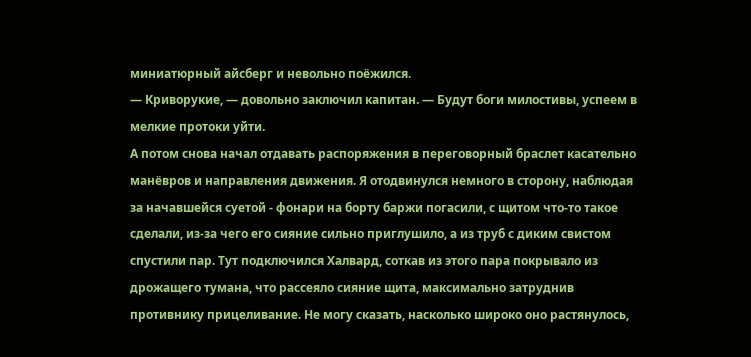миниатюрный айсберг и невольно поёжился.
— Криворукие, — довольно заключил капитан. — Будут боги милостивы, успеем в мелкие протоки уйти.
А потом снова начал отдавать распоряжения в переговорный браслет касательно манёвров и направления движения. Я отодвинулся немного в сторону, наблюдая за начавшейся суетой - фонари на борту баржи погасили, с щитом что-то такое сделали, из-за чего его сияние сильно приглушило, а из труб с диким свистом спустили пар. Тут подключился Халвард, соткав из этого пара покрывало из дрожащего тумана, что рассеяло сияние щита, максимально затруднив противнику прицеливание. Не могу сказать, насколько широко оно растянулось,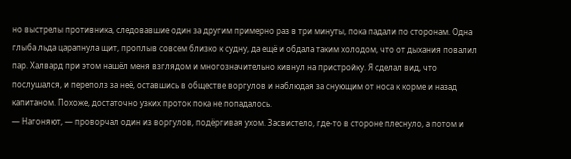но выстрелы противника, следовавшие один за другим примерно раз в три минуты, пока падали по сторонам. Одна глыба льда царапнула щит, проплыв совсем близко к судну, да ещё и обдала таким холодом, что от дыхания повалил пар. Халвард при этом нашёл меня взглядом и многозначительно кивнул на пристройку. Я сделал вид, что послушался, и переполз за неё, оставшись в обществе воргулов и наблюдая за снующим от носа к корме и назад капитаном. Похоже, достаточно узких проток пока не попадалось.
— Нагоняют, — проворчал один из воргулов, подёргивая ухом. Засвистело, где-то в стороне плеснуло, а потом и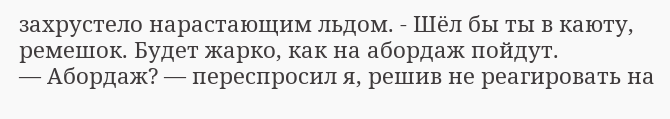захрустело нарастающим льдом. - Шёл бы ты в каюту, ремешок. Будет жарко, как на абордаж пойдут.
— Абордаж? — переспросил я, решив не реагировать на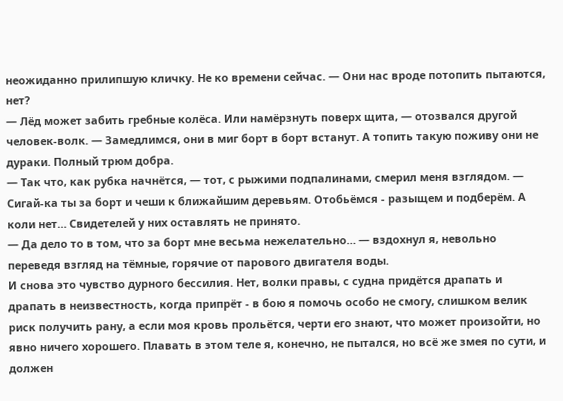неожиданно прилипшую кличку. Не ко времени сейчас. — Они нас вроде потопить пытаются, нет?
— Лёд может забить гребные колёса. Или намёрзнуть поверх щита, — отозвался другой человек-волк. — Замедлимся, они в миг борт в борт встанут. А топить такую поживу они не дураки. Полный трюм добра.
— Так что, как рубка начнётся, — тот, с рыжими подпалинами, смерил меня взглядом. — Сигай-ка ты за борт и чеши к ближайшим деревьям. Отобьёмся - разыщем и подберём. А коли нет… Свидетелей у них оставлять не принято.
— Да дело то в том, что за борт мне весьма нежелательно… — вздохнул я, невольно переведя взгляд на тёмные, горячие от парового двигателя воды.
И снова это чувство дурного бессилия. Нет, волки правы, с судна придётся драпать и драпать в неизвестность, когда припрёт - в бою я помочь особо не смогу, слишком велик риск получить рану, а если моя кровь прольётся, черти его знают, что может произойти, но явно ничего хорошего. Плавать в этом теле я, конечно, не пытался, но всё же змея по сути, и должен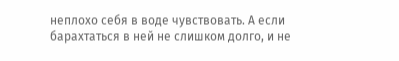неплохо себя в воде чувствовать. А если барахтаться в ней не слишком долго, и не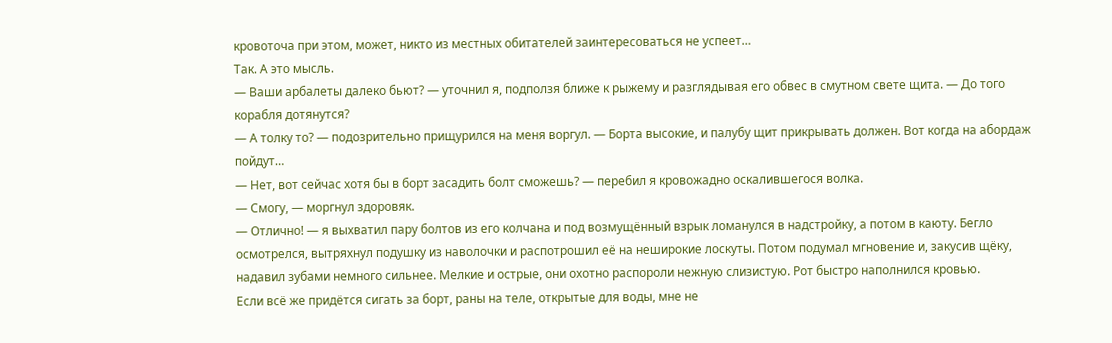кровоточа при этом, может, никто из местных обитателей заинтересоваться не успеет…
Так. А это мысль.
— Ваши арбалеты далеко бьют? — уточнил я, подползя ближе к рыжему и разглядывая его обвес в смутном свете щита. — До того корабля дотянутся?
— А толку то? — подозрительно прищурился на меня воргул. — Борта высокие, и палубу щит прикрывать должен. Вот когда на абордаж пойдут…
— Нет, вот сейчас хотя бы в борт засадить болт сможешь? — перебил я кровожадно оскалившегося волка.
— Смогу, — моргнул здоровяк.
— Отлично! — я выхватил пару болтов из его колчана и под возмущённый взрык ломанулся в надстройку, а потом в каюту. Бегло осмотрелся, вытряхнул подушку из наволочки и распотрошил её на неширокие лоскуты. Потом подумал мгновение и, закусив щёку, надавил зубами немного сильнее. Мелкие и острые, они охотно распороли нежную слизистую. Рот быстро наполнился кровью.
Если всё же придётся сигать за борт, раны на теле, открытые для воды, мне не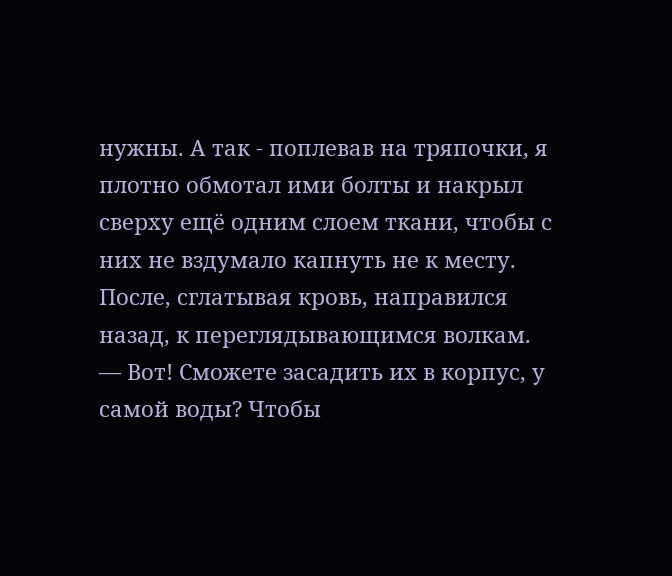нужны. А так - поплевав на тряпочки, я плотно обмотал ими болты и накрыл сверху ещё одним слоем ткани, чтобы с них не вздумало капнуть не к месту. После, сглатывая кровь, направился назад, к переглядывающимся волкам.
— Вот! Сможете засадить их в корпус, у самой воды? Чтобы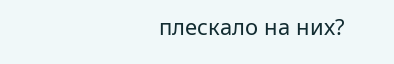плескало на них?